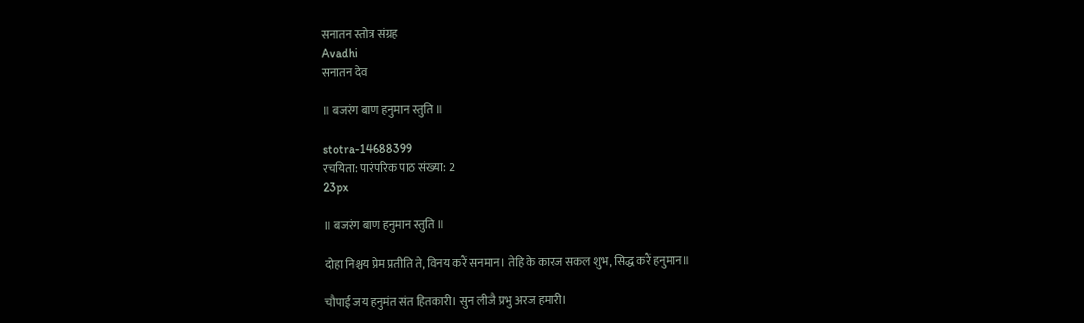सनातन स्तोत्र संग्रह
Avadhi
सनातन देव

॥ बजरंग बाण हनुमान स्तुति ॥

stotra-14688399
रचयिता: पारंपरिक पाठ संख्या: 2
23px

॥ बजरंग बाण हनुमान स्तुति ॥

दोहा निश्चय प्रेम प्रतीति ते, विनय करैं सनमान। तेहि के कारज सकल शुभ, सिद्ध करैं हनुमान॥

चौपाई जय हनुमंत संत हितकारी। सुन लीजै प्रभु अरज हमारी।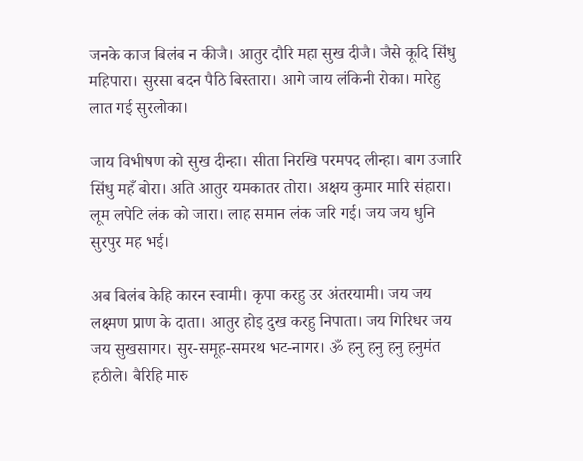जनके काज बिलंब न कीजै। आतुर दौरि महा सुख दीजै। जैसे कूदि सिंधु महिपारा। सुरसा बदन पैठि बिस्तारा। आगे जाय लंकिनी रोका। मारेहु लात गई सुरलोका।

जाय विभीषण को सुख दीन्हा। सीता निरखि परमपद लीन्हा। बाग उजारि सिंधु महँ बोरा। अति आतुर यमकातर तोरा। अक्षय कुमार मारि संहारा। लूम लपेटि लंक को जारा। लाह समान लंक जरि गई। जय जय धुनि सुरपुर मह भई।

अब बिलंब केहि कारन स्वामी। कृपा करहु उर अंतरयामी। जय जय लक्ष्मण प्राण के दाता। आतुर होइ दुख करहु निपाता। जय गिरिधर जय जय सुखसागर। सुर-समूह-समरथ भट-नागर। ॐ हनु हनु हनु हनुमंत हठीले। बैरिहि मारु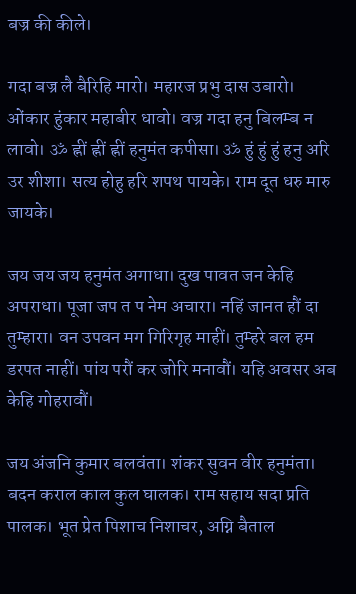बज्र की कीले।

गदा बज्र लै बैरिहि मारो। महारज प्रभु दास उबारो। ओंकार हुंकार महाबीर धावो। वज्र गदा हनु बिलम्ब न लावो। ॐ ह्नीं ह्नीं ह्नीं हनुमंत कपीसा। ॐ हुं हुं हुं हनु अरि उर शीशा। सत्य होहु हरि शपथ पायके। राम दूत धरु मारु जायके।

जय जय जय हनुमंत अगाधा। दुख पावत जन केहि अपराधा। पूजा जप त प नेम अचारा। नहिं जानत हौं दा तुम्हारा। वन उपवन मग गिरिगृह माहीं। तुम्हरे बल हम डरपत नाहीं। पांय परौं कर जोरि मनावौं। यहि अवसर अब केहि गोहरावौं।

जय अंजनि कुमार बलवंता। शंकर सुवन वीर हनुमंता। बदन कराल काल कुल घालक। राम सहाय सदा प्रति पालक। भूत प्रेत पिशाच निशाचर, अग्नि बैताल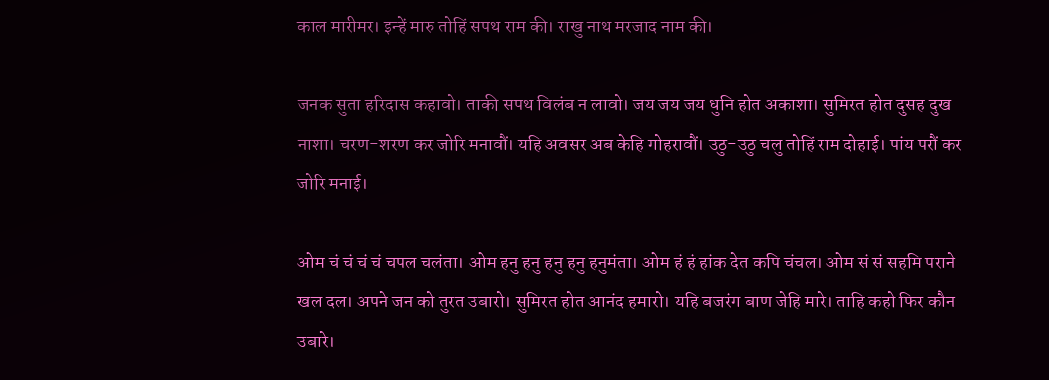काल मारीमर। इन्हें मारु तोहिं सपथ राम की। राखु नाथ मरजाद नाम की।

जनक सुता हरिदास कहावो। ताकी सपथ विलंब न लावो। जय जय जय धुनि होत अकाशा। सुमिरत होत दुसह दुख नाशा। चरण-शरण कर जोरि मनावौं। यहि अवसर अब केहि गोहरावौं। उठु-उठु चलु तोहिं राम दोहाई। पांय परौं कर जोरि मनाई।

ओम चं चं चं चं चपल चलंता। ओम हनु हनु हनु हनु हनुमंता। ओम हं हं हांक देत कपि चंचल। ओम सं सं सहमि पराने खल दल। अपने जन को तुरत उबारो। सुमिरत होत आनंद हमारो। यहि बजरंग बाण जेहि मारे। ताहि कहो फिर कौन उबारे।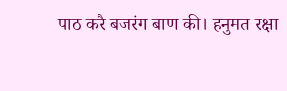पाठ करै बजरंग बाण की। हनुमत रक्षा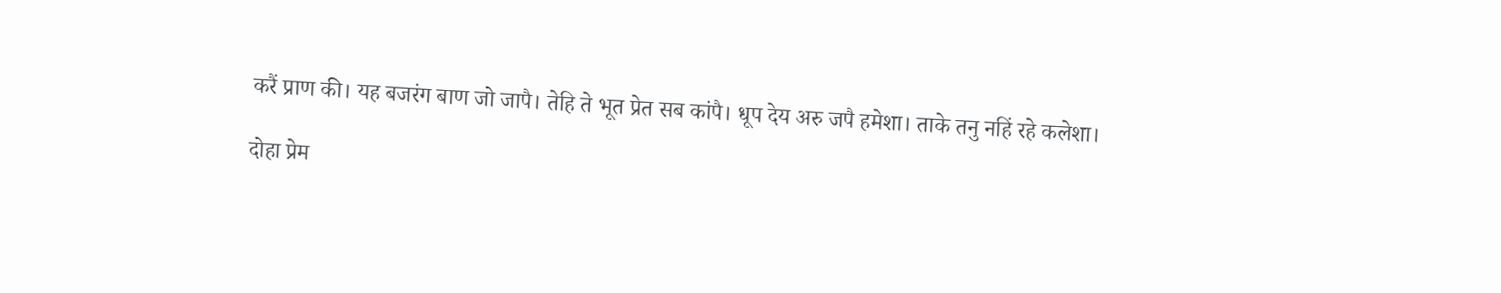करैं प्राण की। यह बजरंग बाण जो जापै। तेहि ते भूत प्रेत सब कांपै। धूप देय अरु जपै हमेशा। ताके तनु नहिं रहे कलेशा।

दोहा प्रेम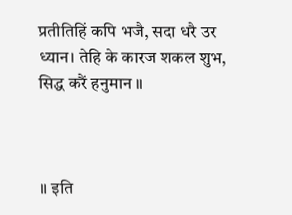प्रतीतिहिं कपि भजै, सदा धरै उर ध्यान। तेहि के कारज शकल शुभ, सिद्ध करैं हनुमान ॥



॥ इति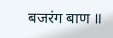बजरंग बाण ॥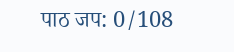पाठ जप: 0/108